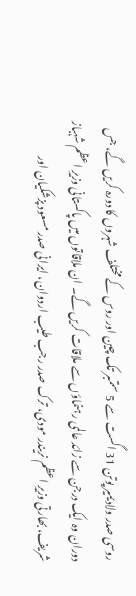روسی صدر ولادیمیر پوتن 31 اگست سے 5 ستمبر تک چین اور روس کے مختلف شہروں کا دورہ کریں گے، جس دوران وہ ایک درجن سے زائد عالمی رہنماؤں سے ملاقات کریں گے۔ ان ملاقاتوں میں پاکستانی وزیرِ اعظم شہباز شریف، بھارتی وزیرِ اعظم نریندر مودی، ترک صدر رجب طیب اردوان، ایرانی صدر مسعود پزشکیان اور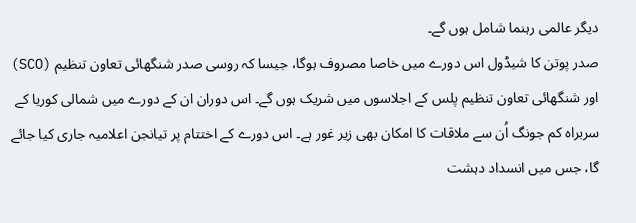دیگر عالمی رہنما شامل ہوں گے۔
صدر پوتن کا شیڈول اس دورے میں خاصا مصروف ہوگا، جیسا کہ روسی صدر شنگھائی تعاون تنظیم (SCO) اور شنگھائی تعاون تنظیم پلس کے اجلاسوں میں شریک ہوں گے۔ اس دوران ان کے دورے میں شمالی کوریا کے سربراہ کم جونگ اُن سے ملاقات کا امکان بھی زیر غور ہے۔ اس دورے کے اختتام پر تیانجن اعلامیہ جاری کیا جائے گا، جس میں انسداد دہشت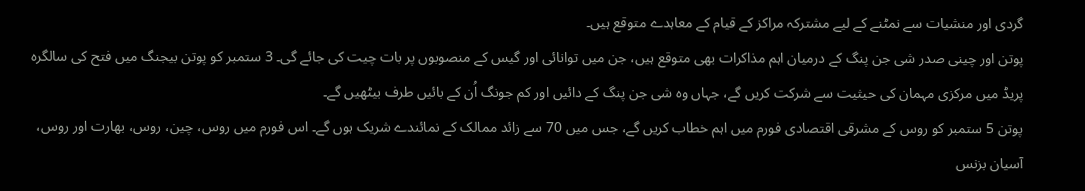گردی اور منشیات سے نمٹنے کے لیے مشترکہ مراکز کے قیام کے معاہدے متوقع ہیں۔
پوتن اور چینی صدر شی جن پنگ کے درمیان اہم مذاکرات بھی متوقع ہیں، جن میں توانائی اور گیس کے منصوبوں پر بات چیت کی جائے گی۔ 3 ستمبر کو پوتن بیجنگ میں فتح کی سالگرہ پریڈ میں مرکزی مہمان کی حیثیت سے شرکت کریں گے، جہاں وہ شی جن پنگ کے دائیں اور کم جونگ اُن کے بائیں طرف بیٹھیں گے۔
پوتن 5 ستمبر کو روس کے مشرقی اقتصادی فورم میں اہم خطاب کریں گے، جس میں 70 سے زائد ممالک کے نمائندے شریک ہوں گے۔ اس فورم میں روس، چین، روس، بھارت اور روس، آسیان بزنس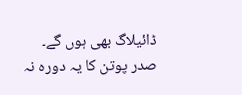ڈائیلاگ بھی ہوں گے۔
صدر پوتن کا یہ دورہ نہ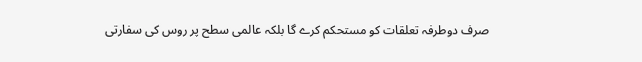صرف دوطرفہ تعلقات کو مستحکم کرے گا بلکہ عالمی سطح پر روس کی سفارتی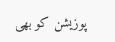پوزیشن کو بھی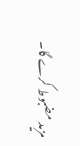مزید مضبوط کرے گا۔